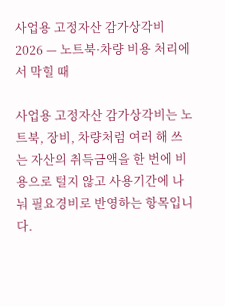사업용 고정자산 감가상각비 2026 — 노트북·차량 비용 처리에서 막힐 때

사업용 고정자산 감가상각비는 노트북, 장비, 차량처럼 여러 해 쓰는 자산의 취득금액을 한 번에 비용으로 털지 않고 사용기간에 나눠 필요경비로 반영하는 항목입니다.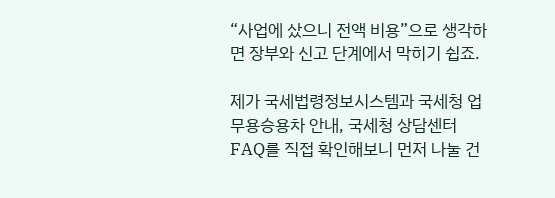“사업에 샀으니 전액 비용”으로 생각하면 장부와 신고 단계에서 막히기 쉽죠.

제가 국세법령정보시스템과 국세청 업무용승용차 안내, 국세청 상담센터 FAQ를 직접 확인해보니 먼저 나눌 건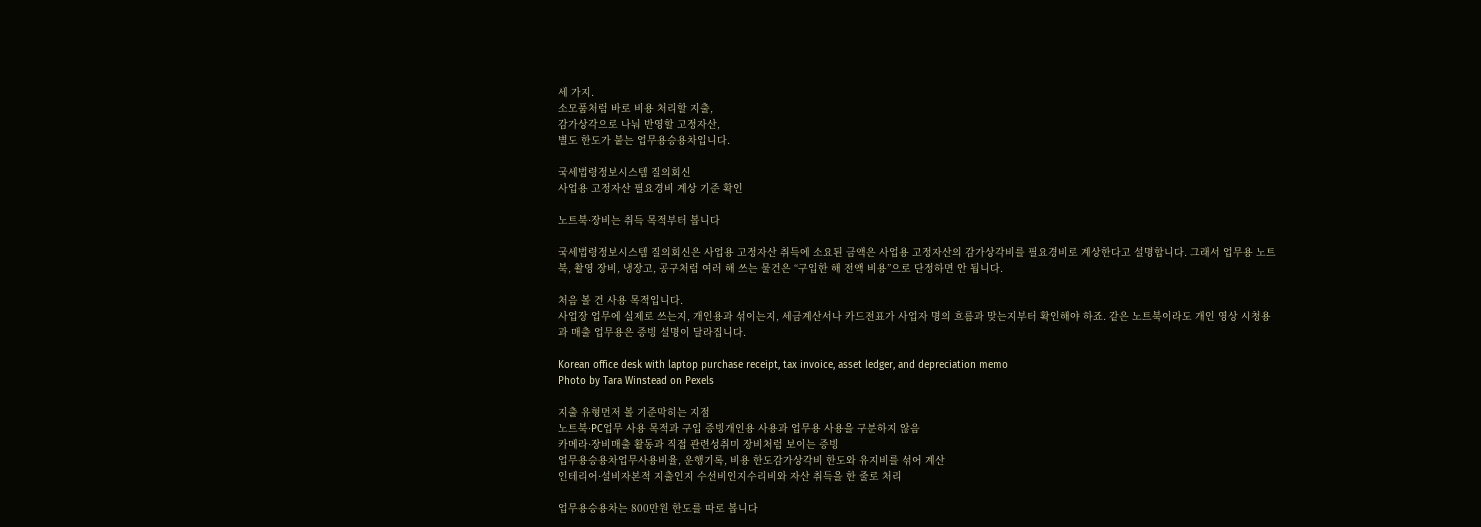세 가지.
소모품처럼 바로 비용 처리할 지출,
감가상각으로 나눠 반영할 고정자산,
별도 한도가 붙는 업무용승용차입니다.

국세법령정보시스템 질의회신
사업용 고정자산 필요경비 계상 기준 확인

노트북·장비는 취득 목적부터 봅니다

국세법령정보시스템 질의회신은 사업용 고정자산 취득에 소요된 금액은 사업용 고정자산의 감가상각비를 필요경비로 계상한다고 설명합니다. 그래서 업무용 노트북, 촬영 장비, 냉장고, 공구처럼 여러 해 쓰는 물건은 “구입한 해 전액 비용”으로 단정하면 안 됩니다.

처음 볼 건 사용 목적입니다.
사업장 업무에 실제로 쓰는지, 개인용과 섞이는지, 세금계산서나 카드전표가 사업자 명의 흐름과 맞는지부터 확인해야 하죠. 같은 노트북이라도 개인 영상 시청용과 매출 업무용은 증빙 설명이 달라집니다.

Korean office desk with laptop purchase receipt, tax invoice, asset ledger, and depreciation memo
Photo by Tara Winstead on Pexels

지출 유형먼저 볼 기준막히는 지점
노트북·PC업무 사용 목적과 구입 증빙개인용 사용과 업무용 사용을 구분하지 않음
카메라·장비매출 활동과 직접 관련성취미 장비처럼 보이는 증빙
업무용승용차업무사용비율, 운행기록, 비용 한도감가상각비 한도와 유지비를 섞어 계산
인테리어·설비자본적 지출인지 수선비인지수리비와 자산 취득을 한 줄로 처리

업무용승용차는 800만원 한도를 따로 봅니다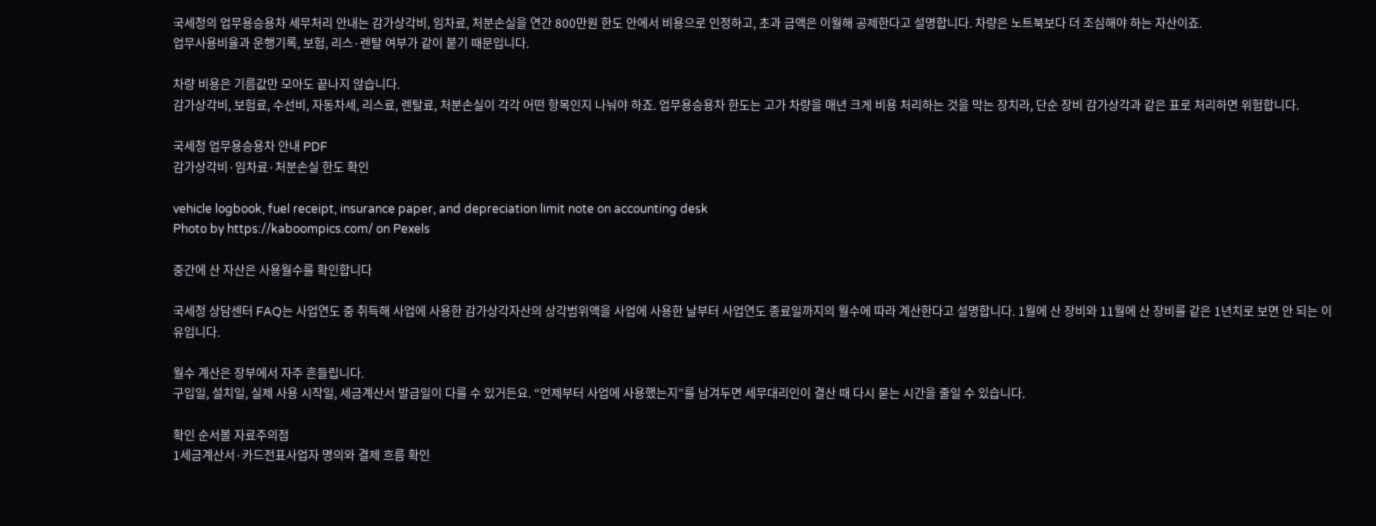국세청의 업무용승용차 세무처리 안내는 감가상각비, 임차료, 처분손실을 연간 800만원 한도 안에서 비용으로 인정하고, 초과 금액은 이월해 공제한다고 설명합니다. 차량은 노트북보다 더 조심해야 하는 자산이죠.
업무사용비율과 운행기록, 보험, 리스·렌탈 여부가 같이 붙기 때문입니다.

차량 비용은 기름값만 모아도 끝나지 않습니다.
감가상각비, 보험료, 수선비, 자동차세, 리스료, 렌탈료, 처분손실이 각각 어떤 항목인지 나눠야 하죠. 업무용승용차 한도는 고가 차량을 매년 크게 비용 처리하는 것을 막는 장치라, 단순 장비 감가상각과 같은 표로 처리하면 위험합니다.

국세청 업무용승용차 안내 PDF
감가상각비·임차료·처분손실 한도 확인

vehicle logbook, fuel receipt, insurance paper, and depreciation limit note on accounting desk
Photo by https://kaboompics.com/ on Pexels

중간에 산 자산은 사용월수를 확인합니다

국세청 상담센터 FAQ는 사업연도 중 취득해 사업에 사용한 감가상각자산의 상각범위액을 사업에 사용한 날부터 사업연도 종료일까지의 월수에 따라 계산한다고 설명합니다. 1월에 산 장비와 11월에 산 장비를 같은 1년치로 보면 안 되는 이유입니다.

월수 계산은 장부에서 자주 흔들립니다.
구입일, 설치일, 실제 사용 시작일, 세금계산서 발급일이 다를 수 있거든요. “언제부터 사업에 사용했는지”를 남겨두면 세무대리인이 결산 때 다시 묻는 시간을 줄일 수 있습니다.

확인 순서볼 자료주의점
1세금계산서·카드전표사업자 명의와 결제 흐름 확인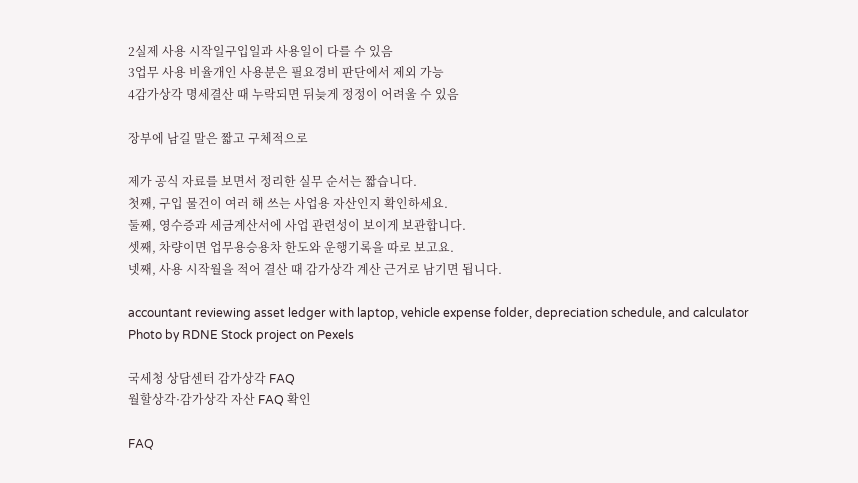2실제 사용 시작일구입일과 사용일이 다를 수 있음
3업무 사용 비율개인 사용분은 필요경비 판단에서 제외 가능
4감가상각 명세결산 때 누락되면 뒤늦게 정정이 어려울 수 있음

장부에 남길 말은 짧고 구체적으로

제가 공식 자료를 보면서 정리한 실무 순서는 짧습니다.
첫째, 구입 물건이 여러 해 쓰는 사업용 자산인지 확인하세요.
둘째, 영수증과 세금계산서에 사업 관련성이 보이게 보관합니다.
셋째, 차량이면 업무용승용차 한도와 운행기록을 따로 보고요.
넷째, 사용 시작월을 적어 결산 때 감가상각 계산 근거로 남기면 됩니다.

accountant reviewing asset ledger with laptop, vehicle expense folder, depreciation schedule, and calculator
Photo by RDNE Stock project on Pexels

국세청 상담센터 감가상각 FAQ
월할상각·감가상각 자산 FAQ 확인

FAQ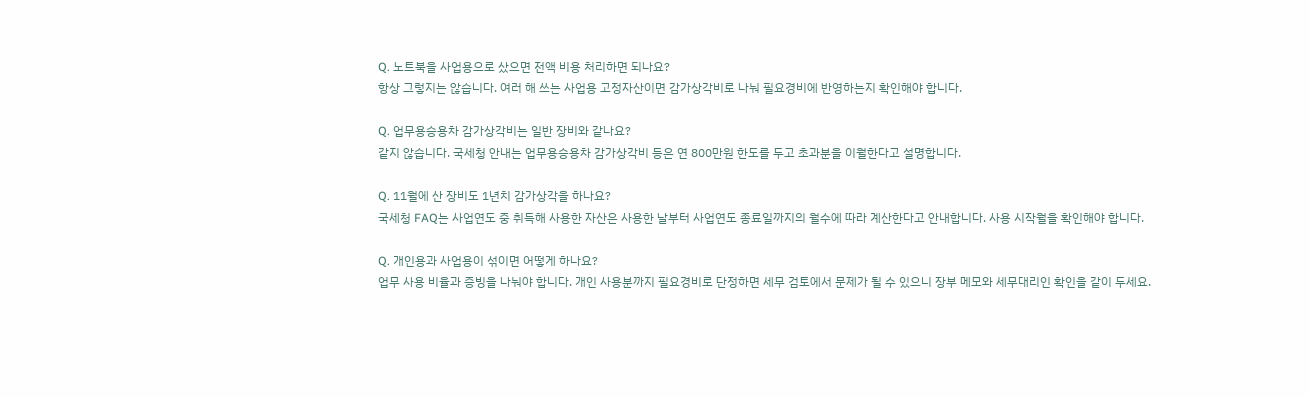Q. 노트북을 사업용으로 샀으면 전액 비용 처리하면 되나요?
항상 그렇지는 않습니다. 여러 해 쓰는 사업용 고정자산이면 감가상각비로 나눠 필요경비에 반영하는지 확인해야 합니다.

Q. 업무용승용차 감가상각비는 일반 장비와 같나요?
같지 않습니다. 국세청 안내는 업무용승용차 감가상각비 등은 연 800만원 한도를 두고 초과분을 이월한다고 설명합니다.

Q. 11월에 산 장비도 1년치 감가상각을 하나요?
국세청 FAQ는 사업연도 중 취득해 사용한 자산은 사용한 날부터 사업연도 종료일까지의 월수에 따라 계산한다고 안내합니다. 사용 시작월을 확인해야 합니다.

Q. 개인용과 사업용이 섞이면 어떻게 하나요?
업무 사용 비율과 증빙을 나눠야 합니다. 개인 사용분까지 필요경비로 단정하면 세무 검토에서 문제가 될 수 있으니 장부 메모와 세무대리인 확인을 같이 두세요.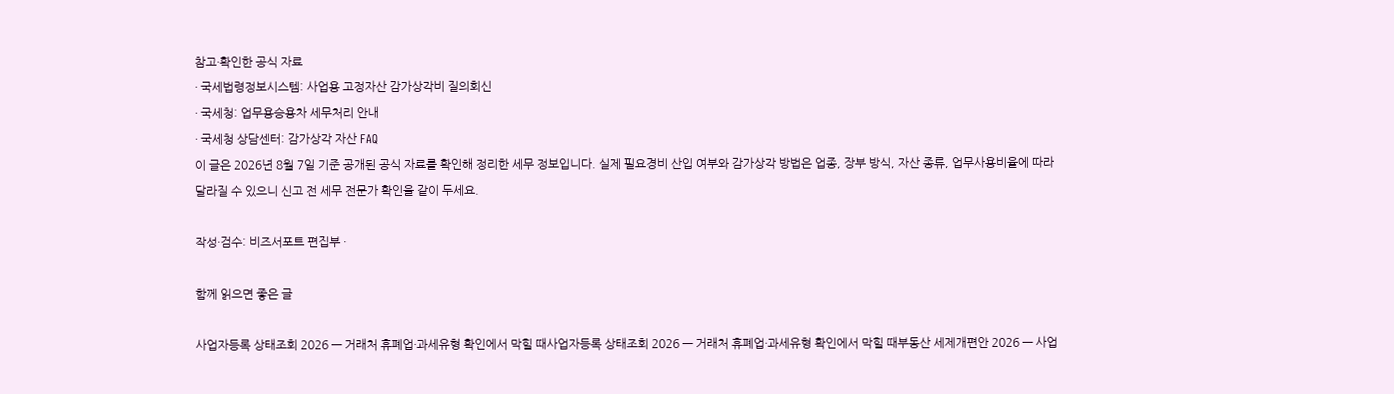참고·확인한 공식 자료
· 국세법령정보시스템: 사업용 고정자산 감가상각비 질의회신
· 국세청: 업무용승용차 세무처리 안내
· 국세청 상담센터: 감가상각 자산 FAQ
이 글은 2026년 8월 7일 기준 공개된 공식 자료를 확인해 정리한 세무 정보입니다. 실제 필요경비 산입 여부와 감가상각 방법은 업종, 장부 방식, 자산 종류, 업무사용비율에 따라 달라질 수 있으니 신고 전 세무 전문가 확인을 같이 두세요.

작성·검수: 비즈서포트 편집부 ·

함께 읽으면 좋은 글

사업자등록 상태조회 2026 — 거래처 휴폐업·과세유형 확인에서 막힐 때사업자등록 상태조회 2026 — 거래처 휴폐업·과세유형 확인에서 막힐 때부동산 세제개편안 2026 — 사업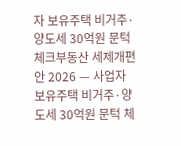자 보유주택 비거주·양도세 30억원 문턱 체크부동산 세제개편안 2026 — 사업자 보유주택 비거주·양도세 30억원 문턱 체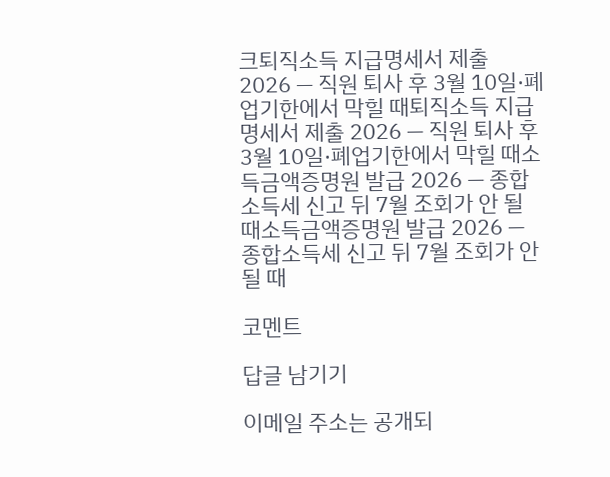크퇴직소득 지급명세서 제출 2026 — 직원 퇴사 후 3월 10일·폐업기한에서 막힐 때퇴직소득 지급명세서 제출 2026 — 직원 퇴사 후 3월 10일·폐업기한에서 막힐 때소득금액증명원 발급 2026 — 종합소득세 신고 뒤 7월 조회가 안 될 때소득금액증명원 발급 2026 — 종합소득세 신고 뒤 7월 조회가 안 될 때

코멘트

답글 남기기

이메일 주소는 공개되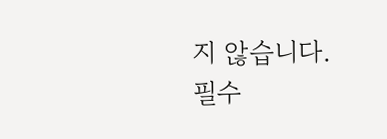지 않습니다. 필수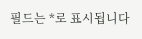필드는 *로 표시됩니다